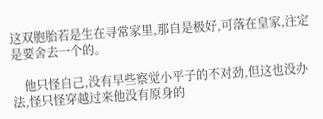这双胞胎若是生在寻常家里,那自是极好,可落在皇家,注定是要舍去一个的。

    他只怪自己,没有早些察觉小平子的不对劲,但这也没办法,怪只怪穿越过来他没有原身的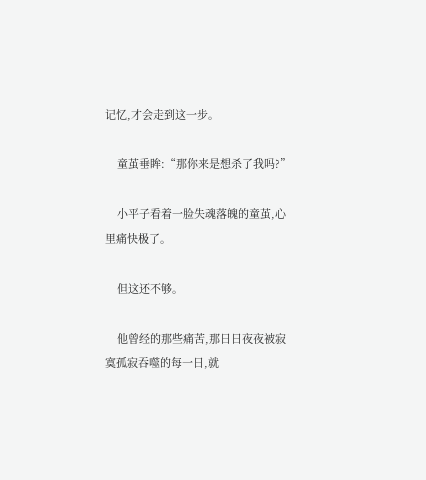记忆,才会走到这一步。

    童茧垂眸:“那你来是想杀了我吗?”

    小平子看着一脸失魂落魄的童茧,心里痛快极了。

    但这还不够。

    他曾经的那些痛苦,那日日夜夜被寂寞孤寂吞噬的每一日,就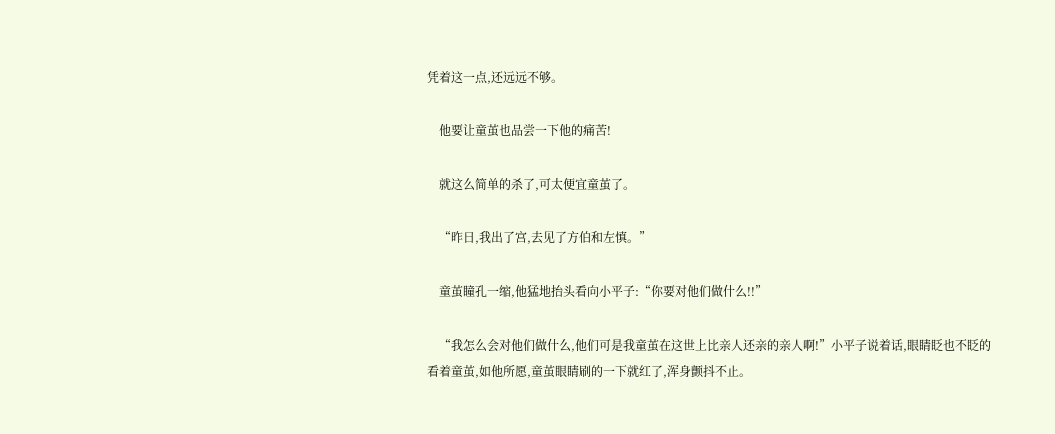凭着这一点,还远远不够。

    他要让童茧也品尝一下他的痛苦!

    就这么简单的杀了,可太便宜童茧了。

    “昨日,我出了宫,去见了方伯和左慎。”

    童茧瞳孔一缩,他猛地抬头看向小平子:“你要对他们做什么!!”

    “我怎么会对他们做什么,他们可是我童茧在这世上比亲人还亲的亲人啊!”小平子说着话,眼睛眨也不眨的看着童茧,如他所愿,童茧眼睛刷的一下就红了,浑身颤抖不止。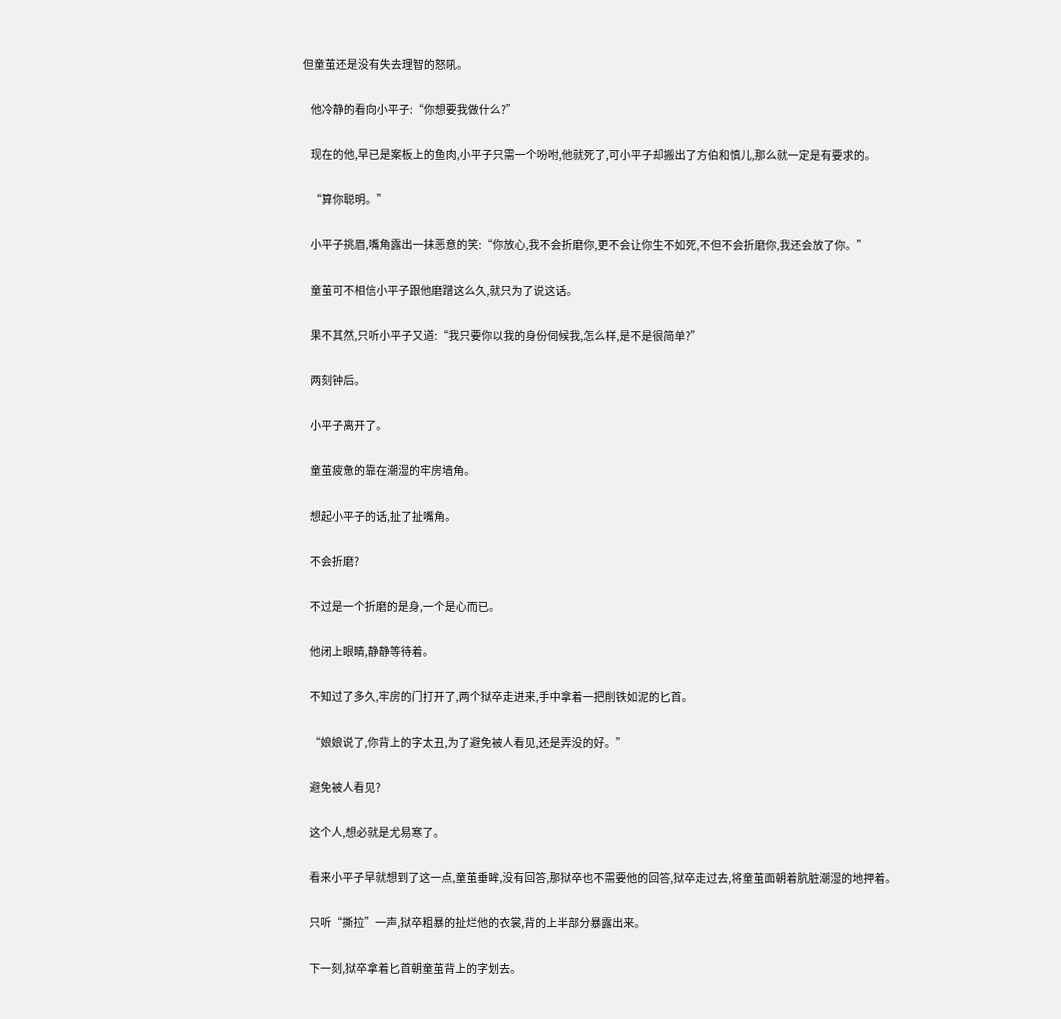但童茧还是没有失去理智的怒吼。

    他冷静的看向小平子:“你想要我做什么?”

    现在的他,早已是案板上的鱼肉,小平子只需一个吩咐,他就死了,可小平子却搬出了方伯和慎儿,那么就一定是有要求的。

    “算你聪明。”

    小平子挑眉,嘴角露出一抹恶意的笑:“你放心,我不会折磨你,更不会让你生不如死,不但不会折磨你,我还会放了你。”

    童茧可不相信小平子跟他磨蹭这么久,就只为了说这话。

    果不其然,只听小平子又道:“我只要你以我的身份伺候我,怎么样,是不是很简单?”

    两刻钟后。

    小平子离开了。

    童茧疲惫的靠在潮湿的牢房墙角。

    想起小平子的话,扯了扯嘴角。

    不会折磨?

    不过是一个折磨的是身,一个是心而已。

    他闭上眼睛,静静等待着。

    不知过了多久,牢房的门打开了,两个狱卒走进来,手中拿着一把削铁如泥的匕首。

    “娘娘说了,你背上的字太丑,为了避免被人看见,还是弄没的好。”

    避免被人看见?

    这个人,想必就是尤易寒了。

    看来小平子早就想到了这一点,童茧垂眸,没有回答,那狱卒也不需要他的回答,狱卒走过去,将童茧面朝着肮脏潮湿的地押着。

    只听“撕拉”一声,狱卒粗暴的扯烂他的衣裳,背的上半部分暴露出来。

    下一刻,狱卒拿着匕首朝童茧背上的字划去。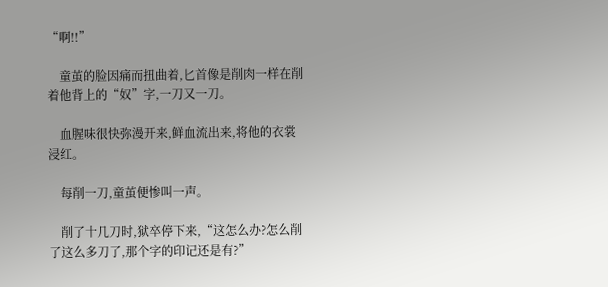“啊!!”

    童茧的脸因痛而扭曲着,匕首像是削肉一样在削着他背上的“奴”字,一刀又一刀。

    血腥味很快弥漫开来,鲜血流出来,将他的衣裳浸红。

    每削一刀,童茧便惨叫一声。

    削了十几刀时,狱卒停下来,“这怎么办?怎么削了这么多刀了,那个字的印记还是有?”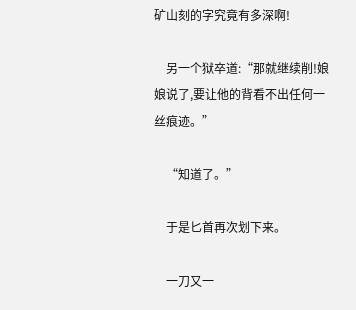矿山刻的字究竟有多深啊!

    另一个狱卒道:“那就继续削!娘娘说了,要让他的背看不出任何一丝痕迹。”

    “知道了。”

    于是匕首再次划下来。

    一刀又一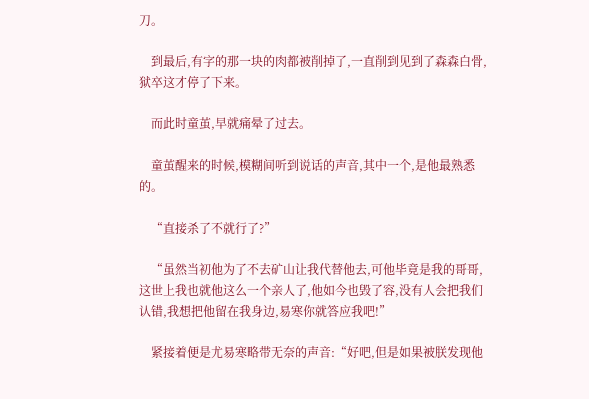刀。

    到最后,有字的那一块的肉都被削掉了,一直削到见到了森森白骨,狱卒这才停了下来。

    而此时童茧,早就痛晕了过去。

    童茧醒来的时候,模糊间听到说话的声音,其中一个,是他最熟悉的。

    “直接杀了不就行了?”

    “虽然当初他为了不去矿山让我代替他去,可他毕竟是我的哥哥,这世上我也就他这么一个亲人了,他如今也毁了容,没有人会把我们认错,我想把他留在我身边,易寒你就答应我吧!”

    紧接着便是尤易寒略带无奈的声音:“好吧,但是如果被朕发现他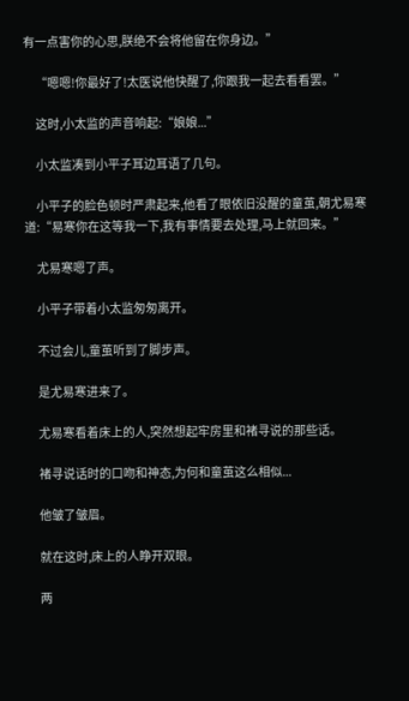有一点害你的心思,朕绝不会将他留在你身边。”

    “嗯嗯!你最好了!太医说他快醒了,你跟我一起去看看罢。”

    这时,小太监的声音响起:“娘娘...”

    小太监凑到小平子耳边耳语了几句。

    小平子的脸色顿时严肃起来,他看了眼依旧没醒的童茧,朝尤易寒道:“易寒你在这等我一下,我有事情要去处理,马上就回来。”

    尤易寒嗯了声。

    小平子带着小太监匆匆离开。

    不过会儿,童茧听到了脚步声。

    是尤易寒进来了。

    尤易寒看着床上的人,突然想起牢房里和褚寻说的那些话。

    褚寻说话时的口吻和神态,为何和童茧这么相似...

    他皱了皱眉。

    就在这时,床上的人睁开双眼。

    两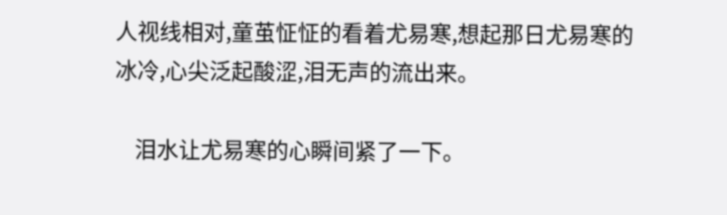人视线相对,童茧怔怔的看着尤易寒,想起那日尤易寒的冰冷,心尖泛起酸涩,泪无声的流出来。

    泪水让尤易寒的心瞬间紧了一下。